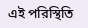এই পরিস্থিতি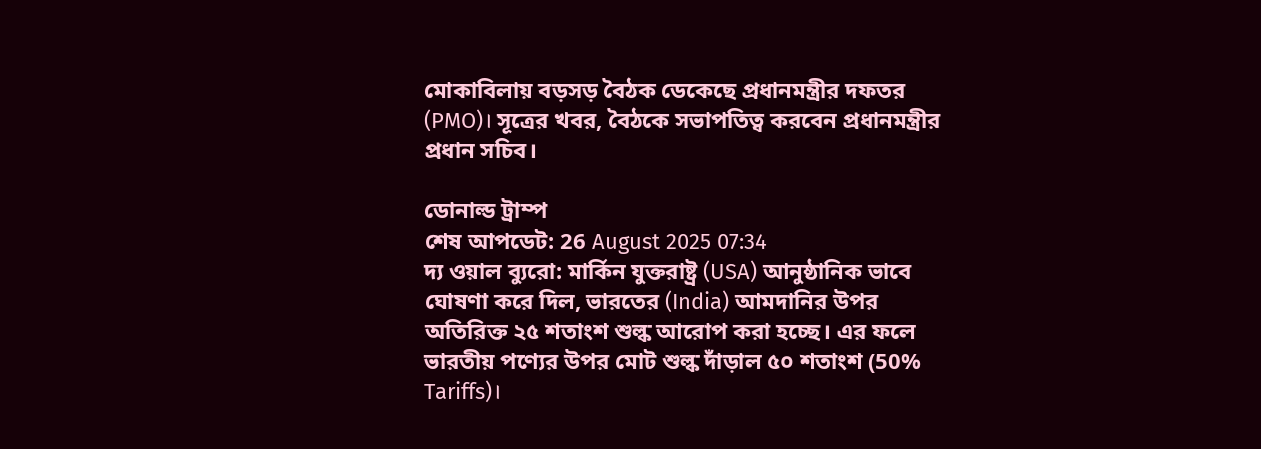মোকাবিলায় বড়সড় বৈঠক ডেকেছে প্রধানমন্ত্রীর দফতর (PMO)। সূত্রের খবর, বৈঠকে সভাপতিত্ব করবেন প্রধানমন্ত্রীর প্রধান সচিব।

ডোনাল্ড ট্রাম্প
শেষ আপডেট: 26 August 2025 07:34
দ্য ওয়াল ব্যুরো: মার্কিন যুক্তরাষ্ট্র (USA) আনুষ্ঠানিক ভাবে ঘোষণা করে দিল, ভারতের (India) আমদানির উপর অতিরিক্ত ২৫ শতাংশ শুল্ক আরোপ করা হচ্ছে। এর ফলে ভারতীয় পণ্যের উপর মোট শুল্ক দাঁড়াল ৫০ শতাংশ (50% Tariffs)।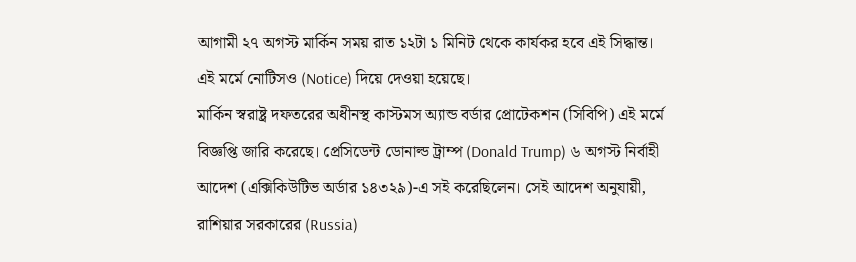আগামী ২৭ অগস্ট মার্কিন সময় রাত ১২টা ১ মিনিট থেকে কার্যকর হবে এই সিদ্ধান্ত। এই মর্মে নোটিসও (Notice) দিয়ে দেওয়া হয়েছে।
মার্কিন স্বরাষ্ট্র দফতরের অধীনস্থ কাস্টমস অ্যান্ড বর্ডার প্রোটেকশন (সিবিপি) এই মর্মে বিজ্ঞপ্তি জারি করেছে। প্রেসিডেন্ট ডোনাল্ড ট্রাম্প (Donald Trump) ৬ অগস্ট নির্বাহী আদেশ (এক্সিকিউটিভ অর্ডার ১৪৩২৯)-এ সই করেছিলেন। সেই আদেশ অনুযায়ী, রাশিয়ার সরকারের (Russia)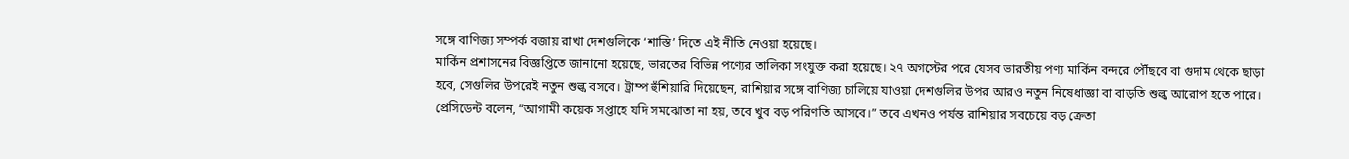সঙ্গে বাণিজ্য সম্পর্ক বজায় রাখা দেশগুলিকে ‘শাস্তি’ দিতে এই নীতি নেওয়া হয়েছে।
মার্কিন প্রশাসনের বিজ্ঞপ্তিতে জানানো হয়েছে, ভারতের বিভিন্ন পণ্যের তালিকা সংযুক্ত করা হয়েছে। ২৭ অগস্টের পরে যেসব ভারতীয় পণ্য মার্কিন বন্দরে পৌঁছবে বা গুদাম থেকে ছাড়া হবে, সেগুলির উপরেই নতুন শুল্ক বসবে। ট্রাম্প হুঁশিয়ারি দিয়েছেন, রাশিয়ার সঙ্গে বাণিজ্য চালিয়ে যাওয়া দেশগুলির উপর আরও নতুন নিষেধাজ্ঞা বা বাড়তি শুল্ক আরোপ হতে পারে। প্রেসিডেন্ট বলেন, “আগামী কয়েক সপ্তাহে যদি সমঝোতা না হয়, তবে খুব বড় পরিণতি আসবে।” তবে এখনও পর্যন্ত রাশিয়ার সবচেয়ে বড় ক্রেতা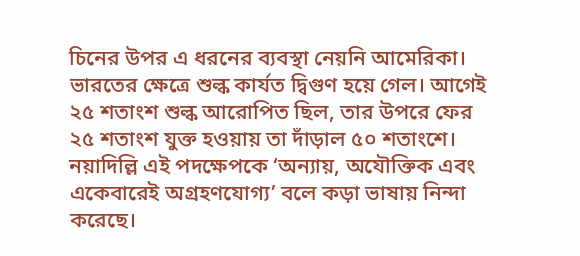চিনের উপর এ ধরনের ব্যবস্থা নেয়নি আমেরিকা।
ভারতের ক্ষেত্রে শুল্ক কার্যত দ্বিগুণ হয়ে গেল। আগেই ২৫ শতাংশ শুল্ক আরোপিত ছিল, তার উপরে ফের ২৫ শতাংশ যুক্ত হওয়ায় তা দাঁড়াল ৫০ শতাংশে। নয়াদিল্লি এই পদক্ষেপকে ‘অন্যায়, অযৌক্তিক এবং একেবারেই অগ্রহণযোগ্য’ বলে কড়া ভাষায় নিন্দা করেছে।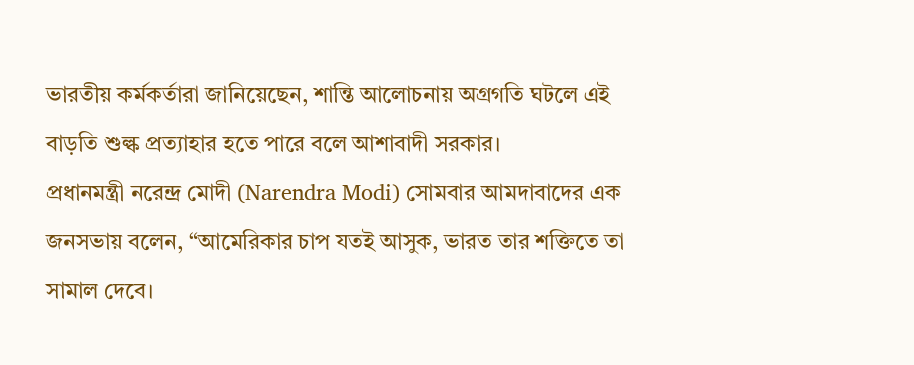ভারতীয় কর্মকর্তারা জানিয়েছেন, শান্তি আলোচনায় অগ্রগতি ঘটলে এই বাড়তি শুল্ক প্রত্যাহার হতে পারে বলে আশাবাদী সরকার।
প্রধানমন্ত্রী নরেন্দ্র মোদী (Narendra Modi) সোমবার আমদাবাদের এক জনসভায় বলেন, “আমেরিকার চাপ যতই আসুক, ভারত তার শক্তিতে তা সামাল দেবে।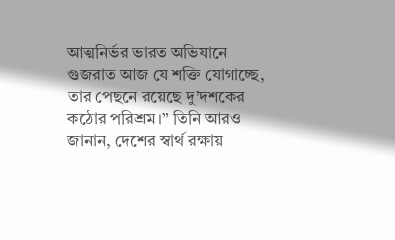আত্মনির্ভর ভারত অভিযানে গুজরাত আজ যে শক্তি যোগাচ্ছে, তার পেছনে রয়েছে দু’দশকের কঠোর পরিশ্রম।” তিনি আরও জানান, দেশের স্বার্থ রক্ষায়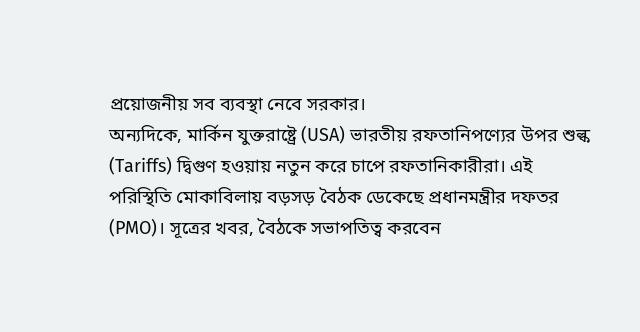প্রয়োজনীয় সব ব্যবস্থা নেবে সরকার।
অন্যদিকে, মার্কিন যুক্তরাষ্ট্রে (USA) ভারতীয় রফতানিপণ্যের উপর শুল্ক (Tariffs) দ্বিগুণ হওয়ায় নতুন করে চাপে রফতানিকারীরা। এই পরিস্থিতি মোকাবিলায় বড়সড় বৈঠক ডেকেছে প্রধানমন্ত্রীর দফতর (PMO)। সূত্রের খবর, বৈঠকে সভাপতিত্ব করবেন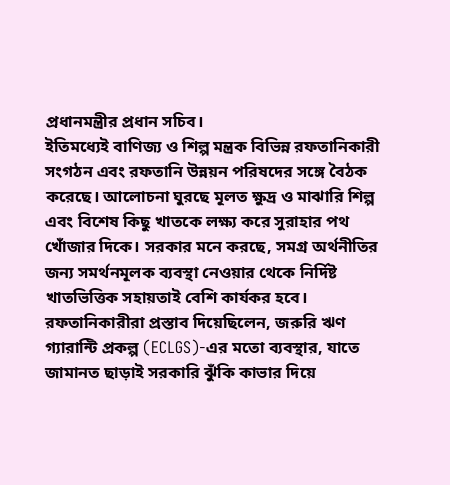প্রধানমন্ত্রীর প্রধান সচিব।
ইতিমধ্যেই বাণিজ্য ও শিল্প মন্ত্রক বিভিন্ন রফতানিকারী সংগঠন এবং রফতানি উন্নয়ন পরিষদের সঙ্গে বৈঠক করেছে। আলোচনা ঘুরছে মূলত ক্ষুদ্র ও মাঝারি শিল্প এবং বিশেষ কিছু খাতকে লক্ষ্য করে সুরাহার পথ খোঁজার দিকে। সরকার মনে করছে, সমগ্র অর্থনীতির জন্য সমর্থনমূলক ব্যবস্থা নেওয়ার থেকে নির্দিষ্ট খাতভিত্তিক সহায়তাই বেশি কার্যকর হবে।
রফতানিকারীরা প্রস্তাব দিয়েছিলেন, জরুরি ঋণ গ্যারান্টি প্রকল্প (ECLGS)-এর মতো ব্যবস্থার, যাতে জামানত ছাড়াই সরকারি ঝুঁকি কাভার দিয়ে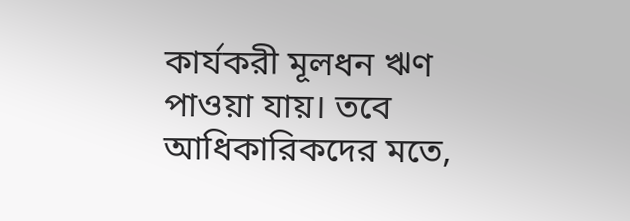কার্যকরী মূলধন ঋণ পাওয়া যায়। তবে আধিকারিকদের মতে,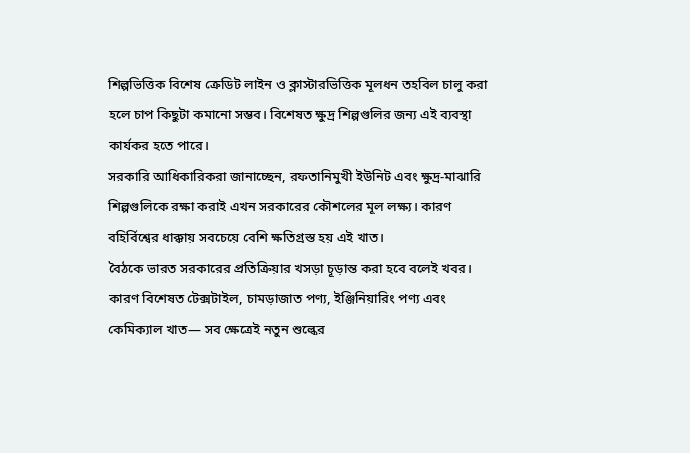শিল্পভিত্তিক বিশেষ ক্রেডিট লাইন ও ক্লাস্টারভিত্তিক মূলধন তহবিল চালু করা হলে চাপ কিছুটা কমানো সম্ভব। বিশেষত ক্ষুদ্র শিল্পগুলির জন্য এই ব্যবস্থা কার্যকর হতে পারে।
সরকারি আধিকারিকরা জানাচ্ছেন, রফতানিমুখী ইউনিট এবং ক্ষুদ্র-মাঝারি শিল্পগুলিকে রক্ষা করাই এখন সরকারের কৌশলের মূল লক্ষ্য। কারণ বহির্বিশ্বের ধাক্কায় সবচেয়ে বেশি ক্ষতিগ্রস্ত হয় এই খাত।
বৈঠকে ভারত সরকারের প্রতিক্রিয়ার খসড়া চূড়ান্ত করা হবে বলেই খবর। কারণ বিশেষত টেক্সটাইল, চামড়াজাত পণ্য, ইঞ্জিনিয়ারিং পণ্য এবং কেমিক্যাল খাত— সব ক্ষেত্রেই নতুন শুল্কের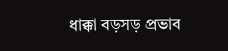ধাক্কা বড়সড় প্রভাব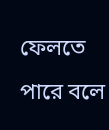ফেলতে পারে বলে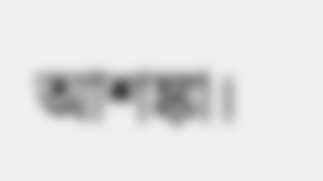আশঙ্কা।